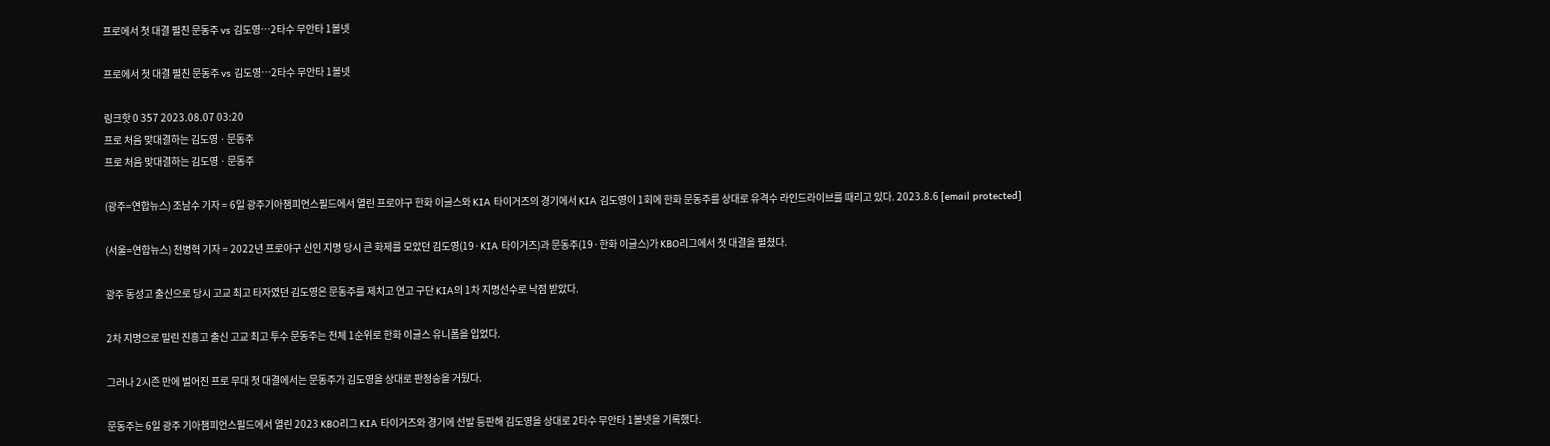프로에서 첫 대결 펼친 문동주 vs 김도영…2타수 무안타 1볼넷

프로에서 첫 대결 펼친 문동주 vs 김도영…2타수 무안타 1볼넷

링크핫 0 357 2023.08.07 03:20
프로 처음 맞대결하는 김도영ㆍ문동주
프로 처음 맞대결하는 김도영ㆍ문동주

(광주=연합뉴스) 조남수 기자 = 6일 광주기아챔피언스필드에서 열린 프로야구 한화 이글스와 KIA 타이거즈의 경기에서 KIA 김도영이 1회에 한화 문동주를 상대로 유격수 라인드라이브를 때리고 있다. 2023.8.6 [email protected]

(서울=연합뉴스) 천병혁 기자 = 2022년 프로야구 신인 지명 당시 큰 화제를 모았던 김도영(19·KIA 타이거즈)과 문동주(19·한화 이글스)가 KBO리그에서 첫 대결을 펼쳤다.

광주 동성고 출신으로 당시 고교 최고 타자였던 김도영은 문동주를 제치고 연고 구단 KIA의 1차 지명선수로 낙점 받았다.

2차 지명으로 밀린 진흥고 출신 고교 최고 투수 문동주는 전체 1순위로 한화 이글스 유니폼을 입었다.

그러나 2시즌 만에 벌어진 프로 무대 첫 대결에서는 문동주가 김도영을 상대로 판정승을 거뒀다.

문동주는 6일 광주 기아챔피언스필드에서 열린 2023 KBO리그 KIA 타이거즈와 경기에 선발 등판해 김도영을 상대로 2타수 무안타 1볼넷을 기록했다.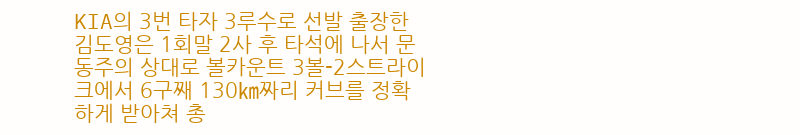KIA의 3번 타자 3루수로 선발 출장한 김도영은 1회말 2사 후 타석에 나서 문동주의 상대로 볼카운트 3볼-2스트라이크에서 6구째 130㎞짜리 커브를 정확하게 받아쳐 총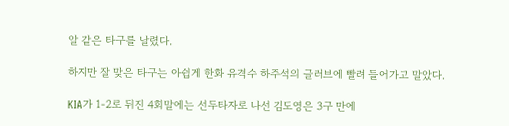알 같은 타구를 날렸다.

하지만 잘 맞은 타구는 아쉽게 한화 유격수 하주석의 글러브에 빨려 들어가고 말았다.

KIA가 1-2로 뒤진 4회말에는 선두타자로 나선 김도영은 3구 만에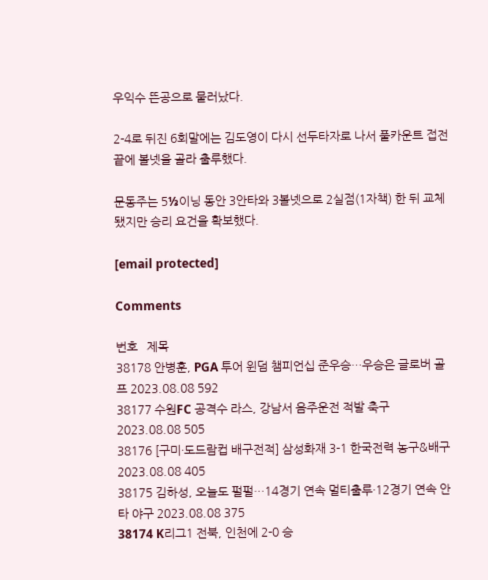우익수 뜬공으로 물러났다.

2-4로 뒤진 6회말에는 김도영이 다시 선두타자로 나서 풀카운트 접전 끝에 볼넷을 골라 출루했다.

문동주는 5⅓이닝 동안 3안타와 3볼넷으로 2실점(1자책) 한 뒤 교체됐지만 승리 요건을 확보했다.

[email protected]

Comments

번호   제목
38178 안병훈, PGA 투어 윈덤 챔피언십 준우승…우승은 글로버 골프 2023.08.08 592
38177 수원FC 공격수 라스, 강남서 음주운전 적발 축구 2023.08.08 505
38176 [구미·도드람컵 배구전적] 삼성화재 3-1 한국전력 농구&배구 2023.08.08 405
38175 김하성, 오늘도 펄펄…14경기 연속 멀티출루·12경기 연속 안타 야구 2023.08.08 375
38174 K리그1 전북, 인천에 2-0 승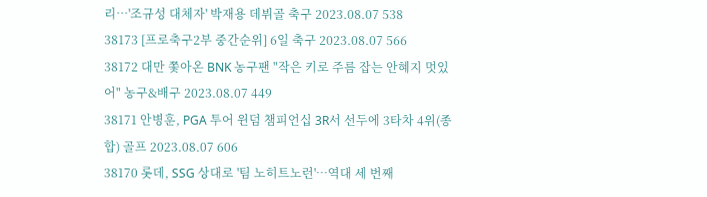리…'조규성 대체자' 박재용 데뷔골 축구 2023.08.07 538
38173 [프로축구2부 중간순위] 6일 축구 2023.08.07 566
38172 대만 쫓아온 BNK 농구팬 "작은 키로 주름 잡는 안혜지 멋있어" 농구&배구 2023.08.07 449
38171 안병훈, PGA 투어 윈덤 챔피언십 3R서 선두에 3타차 4위(종합) 골프 2023.08.07 606
38170 롯데, SSG 상대로 '팀 노히트노런'…역대 세 번째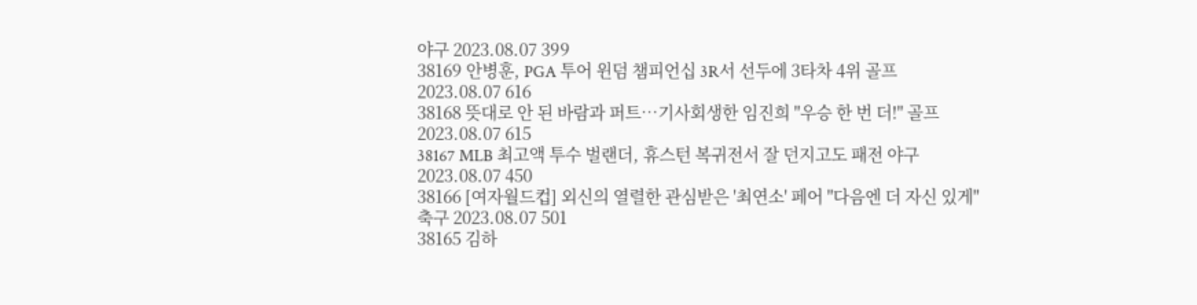야구 2023.08.07 399
38169 안병훈, PGA 투어 윈덤 챔피언십 3R서 선두에 3타차 4위 골프 2023.08.07 616
38168 뜻대로 안 된 바람과 퍼트…기사회생한 임진희 "우승 한 번 더!" 골프 2023.08.07 615
38167 MLB 최고액 투수 벌랜더, 휴스턴 복귀전서 잘 던지고도 패전 야구 2023.08.07 450
38166 [여자월드컵] 외신의 열렬한 관심받은 '최연소' 페어 "다음엔 더 자신 있게" 축구 2023.08.07 501
38165 김하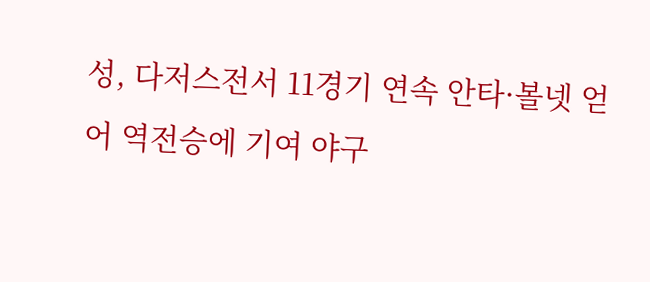성, 다저스전서 11경기 연속 안타·볼넷 얻어 역전승에 기여 야구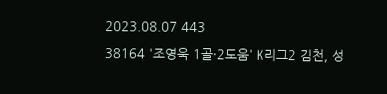2023.08.07 443
38164 '조영욱 1골·2도움' K리그2 김천, 성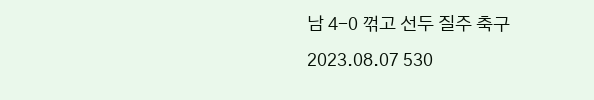남 4-0 꺾고 선두 질주 축구 2023.08.07 530